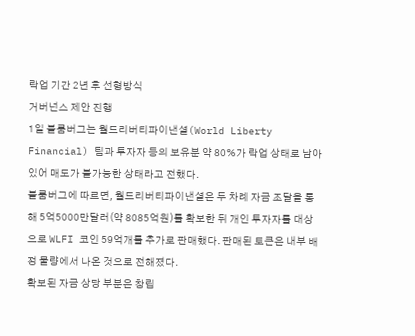락업 기간 2년 후 선형방식
거버넌스 제안 진행
1일 블룸버그는 월드리버티파이낸셜(World Liberty Financial) 팀과 투자자 등의 보유분 약 80%가 락업 상태로 남아 있어 매도가 불가능한 상태라고 전했다.
블룸버그에 따르면, 월드리버티파이낸셜은 두 차례 자금 조달을 통해 5억5000만달러(약 8085억원)를 확보한 뒤 개인 투자자를 대상으로 WLFI 코인 59억개를 추가로 판매했다. 판매된 토큰은 내부 배정 물량에서 나온 것으로 전해졌다.
확보된 자금 상당 부분은 창립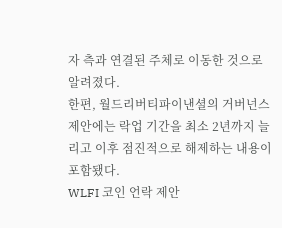자 측과 연결된 주체로 이동한 것으로 알려졌다.
한편, 월드리버티파이낸셜의 거버넌스 제안에는 락업 기간을 최소 2년까지 늘리고 이후 점진적으로 해제하는 내용이 포함됐다.
WLFI 코인 언락 제안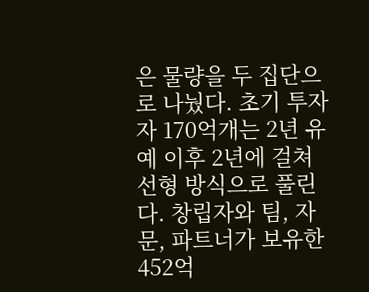은 물량을 두 집단으로 나눴다. 초기 투자자 170억개는 2년 유예 이후 2년에 걸쳐 선형 방식으로 풀린다. 창립자와 팀, 자문, 파트너가 보유한 452억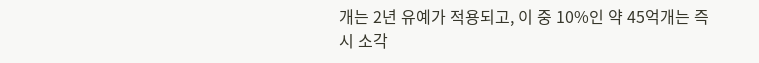개는 2년 유예가 적용되고, 이 중 10%인 약 45억개는 즉시 소각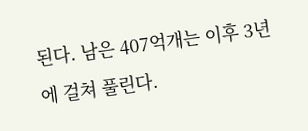된다. 남은 407억개는 이후 3년에 걸쳐 풀린다.